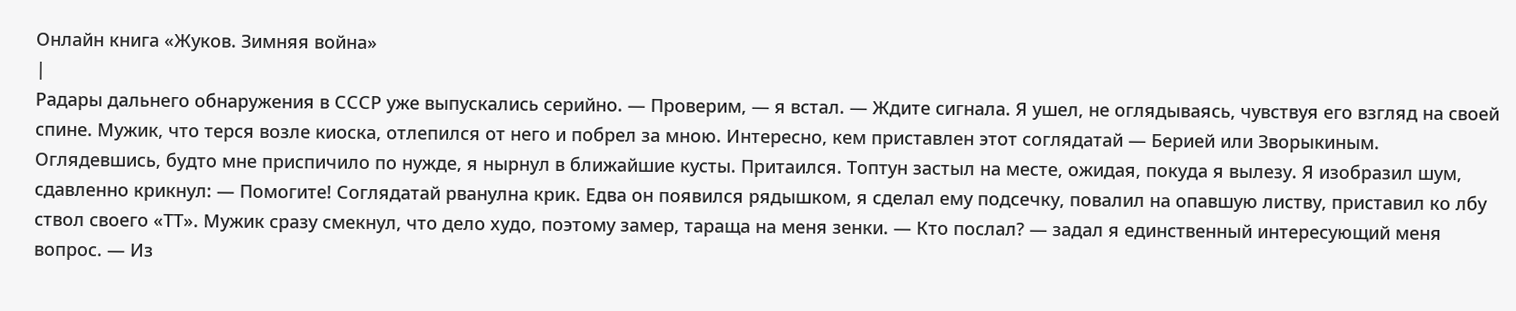Онлайн книга «Жуков. Зимняя война»
|
Радары дальнего обнаружения в СССР уже выпускались серийно. — Проверим, — я встал. — Ждите сигнала. Я ушел, не оглядываясь, чувствуя его взгляд на своей спине. Мужик, что терся возле киоска, отлепился от него и побрел за мною. Интересно, кем приставлен этот соглядатай — Берией или Зворыкиным. Оглядевшись, будто мне приспичило по нужде, я нырнул в ближайшие кусты. Притаился. Топтун застыл на месте, ожидая, покуда я вылезу. Я изобразил шум, сдавленно крикнул: — Помогите! Соглядатай рванулна крик. Едва он появился рядышком, я сделал ему подсечку, повалил на опавшую листву, приставил ко лбу ствол своего «ТТ». Мужик сразу смекнул, что дело худо, поэтому замер, тараща на меня зенки. — Кто послал? — задал я единственный интересующий меня вопрос. — Из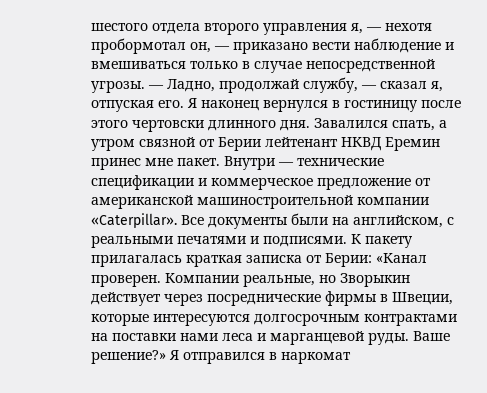шестого отдела второго управления я, — нехотя пробормотал он, — приказано вести наблюдение и вмешиваться только в случае непосредственной угрозы. — Ладно, продолжай службу, — сказал я, отпуская его. Я наконец вернулся в гостиницу после этого чертовски длинного дня. Завалился спать, а утром связной от Берии лейтенант НКВД Еремин принес мне пакет. Внутри — технические спецификации и коммерческое предложение от американской машиностроительной компании «Caterpillar». Все документы были на английском, с реальными печатями и подписями. К пакету прилагалась краткая записка от Берии: «Канал проверен. Компании реальные, но Зворыкин действует через посреднические фирмы в Швеции, которые интересуются долгосрочным контрактами на поставки нами леса и марганцевой руды. Ваше решение?» Я отправился в наркомат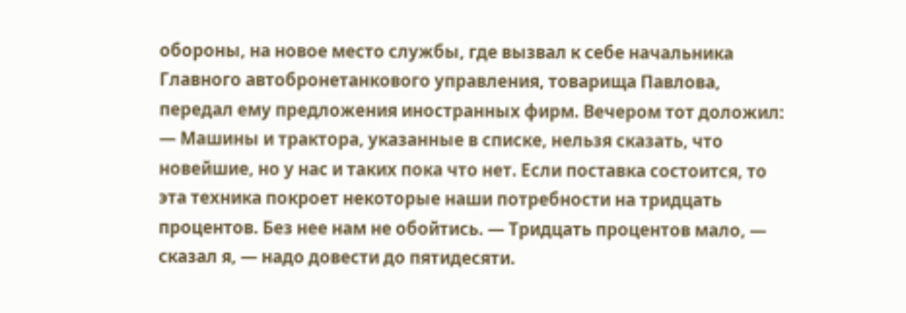обороны, на новое место службы, где вызвал к себе начальника Главного автобронетанкового управления, товарища Павлова, передал ему предложения иностранных фирм. Вечером тот доложил: — Машины и трактора, указанные в списке, нельзя сказать, что новейшие, но у нас и таких пока что нет. Если поставка состоится, то эта техника покроет некоторые наши потребности на тридцать процентов. Без нее нам не обойтись. — Тридцать процентов мало, — сказал я, — надо довести до пятидесяти.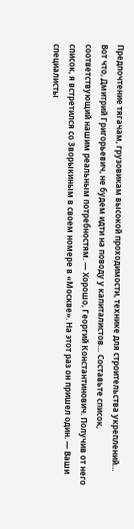Предпочтение тягачам, грузовикам высокой проходимости, технике для строительства укреплений… Вот что, Дмитрий Григорьевич, не будем идти на поводу у капиталистов… Составьте список, соответствующий нашим реальным потребностям. — Хорошо, Георгий Константинович. Получив от него список, я встретился со Зворыкиным в своем номере в «Москве». На этот раз он пришел один. — Ваши специалисты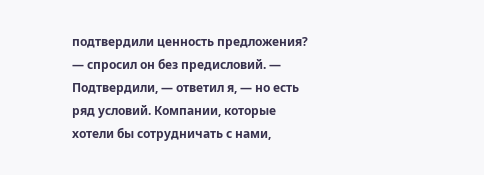подтвердили ценность предложения? — спросил он без предисловий. — Подтвердили, — ответил я, — но есть ряд условий. Компании, которые хотели бы сотрудничать с нами,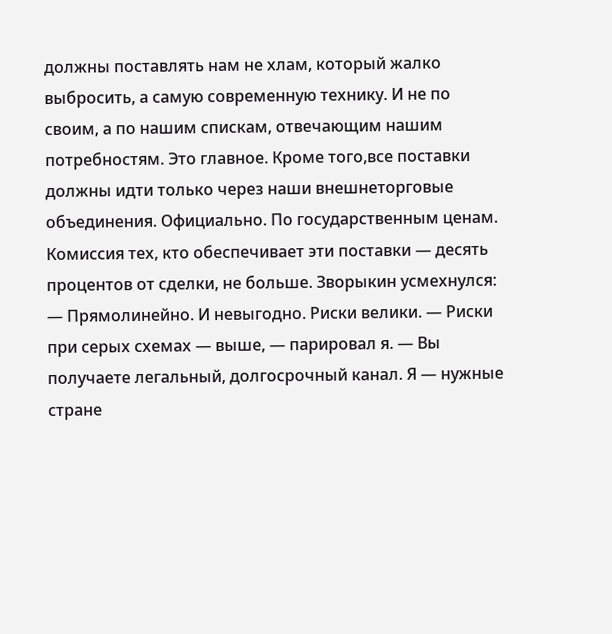должны поставлять нам не хлам, который жалко выбросить, а самую современную технику. И не по своим, а по нашим спискам, отвечающим нашим потребностям. Это главное. Кроме того,все поставки должны идти только через наши внешнеторговые объединения. Официально. По государственным ценам. Комиссия тех, кто обеспечивает эти поставки — десять процентов от сделки, не больше. Зворыкин усмехнулся: — Прямолинейно. И невыгодно. Риски велики. — Риски при серых схемах — выше, — парировал я. — Вы получаете легальный, долгосрочный канал. Я — нужные стране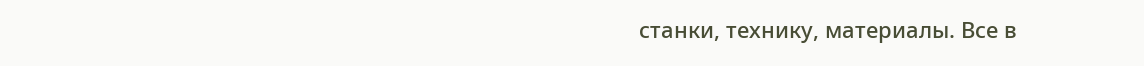станки, технику, материалы. Все в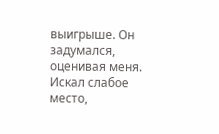выигрыше. Он задумался, оценивая меня. Искал слабое место,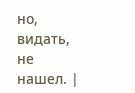но, видать, не нашел. |